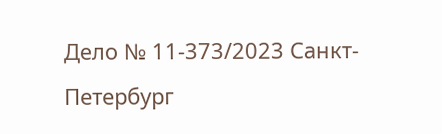Дело № 11-373/2023 Санкт-Петербург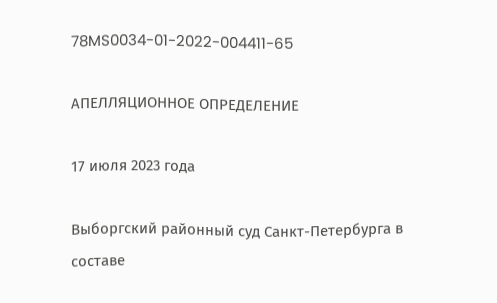78MS0034-01-2022-004411-65

АПЕЛЛЯЦИОННОЕ ОПРЕДЕЛЕНИЕ

17 июля 2023 года

Выборгский районный суд Санкт-Петербурга в составе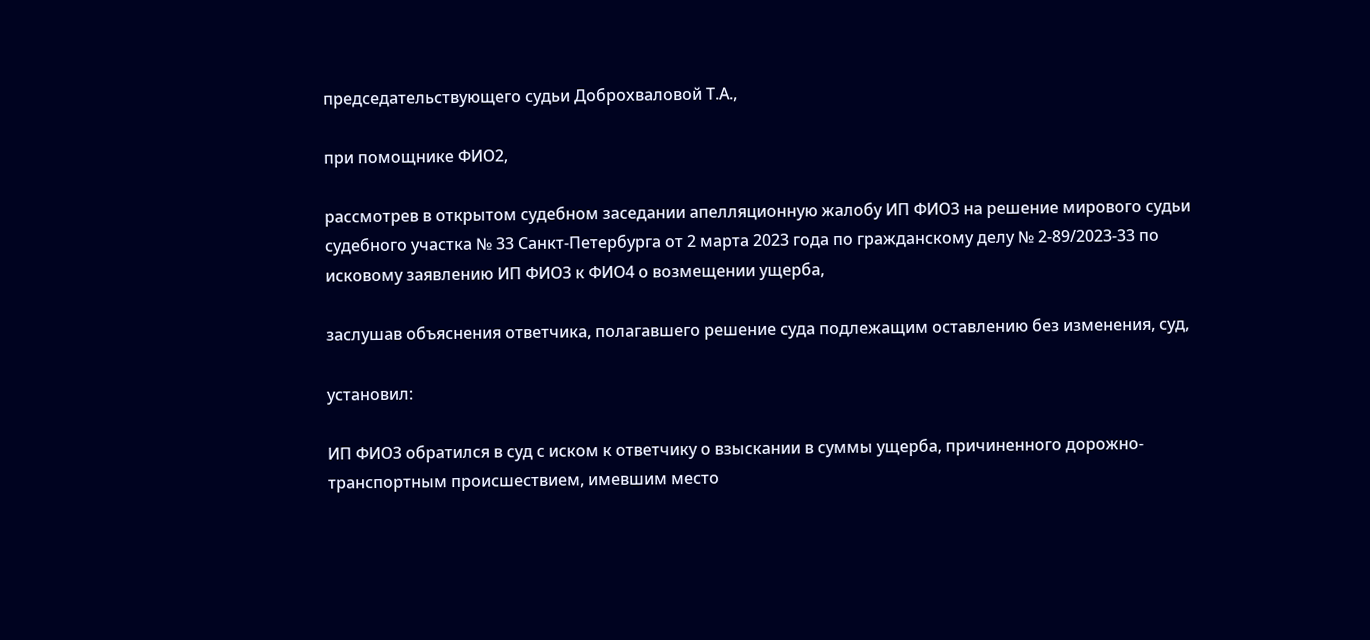председательствующего судьи Доброхваловой Т.А.,

при помощнике ФИО2,

рассмотрев в открытом судебном заседании апелляционную жалобу ИП ФИО3 на решение мирового судьи судебного участка № 33 Санкт-Петербурга от 2 марта 2023 года по гражданскому делу № 2-89/2023-33 по исковому заявлению ИП ФИО3 к ФИО4 о возмещении ущерба,

заслушав объяснения ответчика, полагавшего решение суда подлежащим оставлению без изменения, суд,

установил:

ИП ФИО3 обратился в суд с иском к ответчику о взыскании в суммы ущерба, причиненного дорожно-транспортным происшествием, имевшим место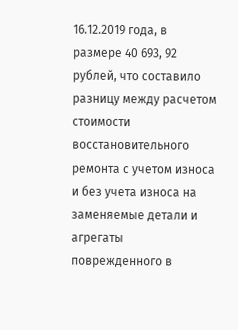16.12.2019 года, в размере 40 693, 92 рублей, что составило разницу между расчетом стоимости восстановительного ремонта с учетом износа и без учета износа на заменяемые детали и агрегаты поврежденного в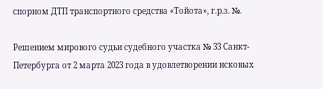спорном ДТП транспортного средства «Тойота», г.р.з. №.

Решением мирового судьи судебного участка № 33 Санкт-Петербурга от 2 марта 2023 года в удовлетворении исковых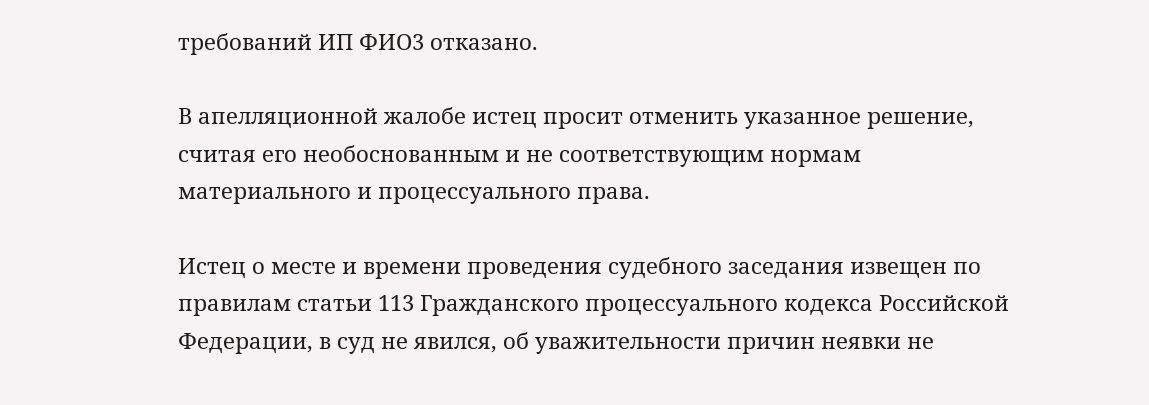требований ИП ФИО3 отказано.

В апелляционной жалобе истец просит отменить указанное решение, считая его необоснованным и не соответствующим нормам материального и процессуального права.

Истец о месте и времени проведения судебного заседания извещен по правилам статьи 113 Гражданского процессуального кодекса Российской Федерации, в суд не явился, об уважительности причин неявки не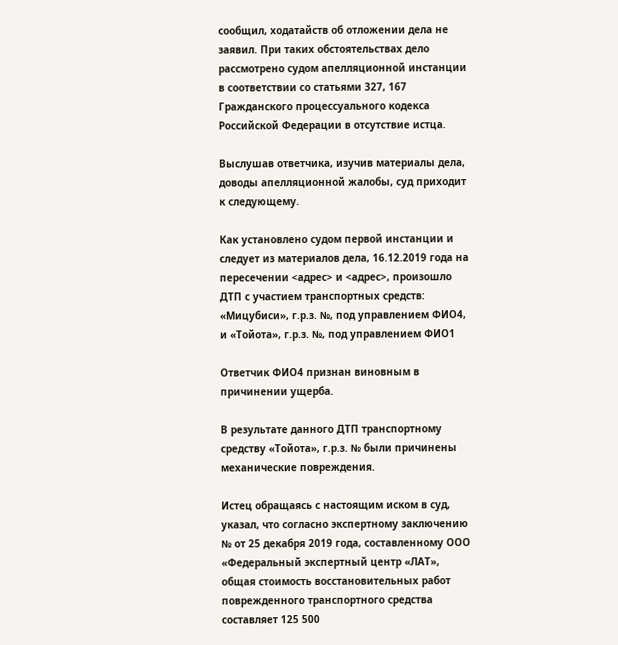сообщил, ходатайств об отложении дела не заявил. При таких обстоятельствах дело рассмотрено судом апелляционной инстанции в соответствии со статьями 327, 167 Гражданского процессуального кодекса Российской Федерации в отсутствие истца.

Выслушав ответчика, изучив материалы дела, доводы апелляционной жалобы, суд приходит к следующему.

Как установлено судом первой инстанции и следует из материалов дела, 16.12.2019 года на пересечении <адрес> и <адрес>, произошло ДТП с участием транспортных средств: «Мицубиси», г.р.з. №, под управлением ФИО4, и «Тойота», г.р.з. №, под управлением ФИО1

Ответчик ФИО4 признан виновным в причинении ущерба.

В результате данного ДТП транспортному средству «Тойота», г.р.з. № были причинены механические повреждения.

Истец обращаясь с настоящим иском в суд, указал, что согласно экспертному заключению № от 25 декабря 2019 года, составленному ООО «Федеральный экспертный центр «ЛАТ», общая стоимость восстановительных работ поврежденного транспортного средства составляет 125 500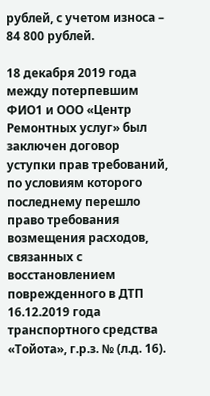рублей, с учетом износа – 84 800 рублей.

18 декабря 2019 года между потерпевшим ФИО1 и ООО «Центр Ремонтных услуг» был заключен договор уступки прав требований, по условиям которого последнему перешло право требования возмещения расходов, связанных с восстановлением поврежденного в ДТП 16.12.2019 года транспортного средства «Тойота», г.р.з. № (л.д. 16).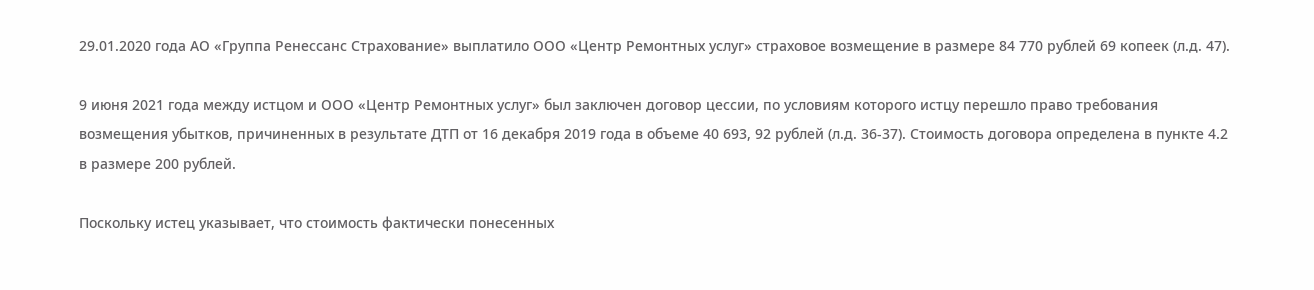29.01.2020 года АО «Группа Ренессанс Страхование» выплатило ООО «Центр Ремонтных услуг» страховое возмещение в размере 84 770 рублей 69 копеек (л.д. 47).

9 июня 2021 года между истцом и ООО «Центр Ремонтных услуг» был заключен договор цессии, по условиям которого истцу перешло право требования возмещения убытков, причиненных в результате ДТП от 16 декабря 2019 года в объеме 40 693, 92 рублей (л.д. 36-37). Стоимость договора определена в пункте 4.2 в размере 200 рублей.

Поскольку истец указывает, что стоимость фактически понесенных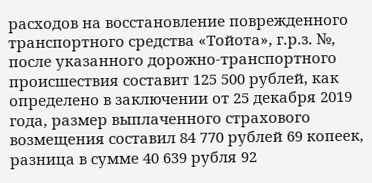расходов на восстановление поврежденного транспортного средства «Тойота», г.р.з. №, после указанного дорожно-транспортного происшествия составит 125 500 рублей, как определено в заключении от 25 декабря 2019 года, размер выплаченного страхового возмещения составил 84 770 рублей 69 копеек, разница в сумме 40 639 рубля 92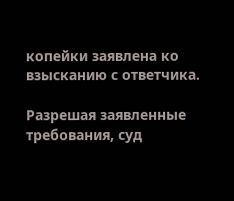копейки заявлена ко взысканию с ответчика.

Разрешая заявленные требования, суд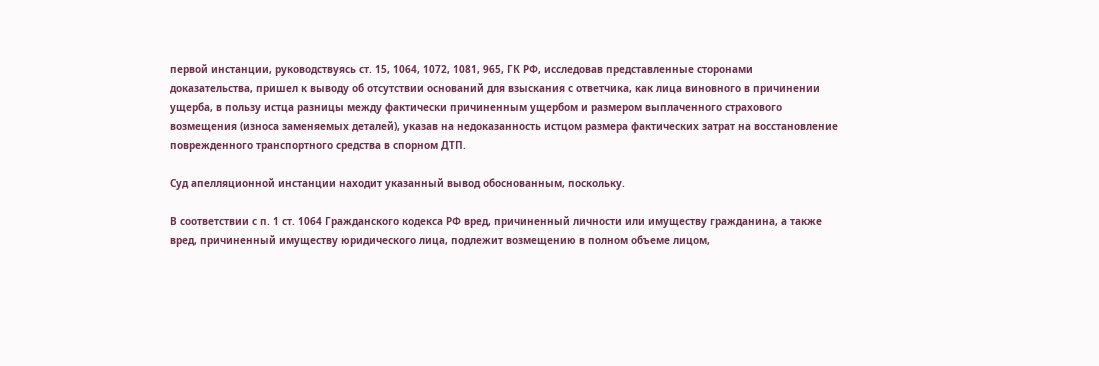первой инстанции, руководствуясь ст. 15, 1064, 1072, 1081, 965, ГК РФ, исследовав представленные сторонами доказательства, пришел к выводу об отсутствии оснований для взыскания с ответчика, как лица виновного в причинении ущерба, в пользу истца разницы между фактически причиненным ущербом и размером выплаченного страхового возмещения (износа заменяемых деталей), указав на недоказанность истцом размера фактических затрат на восстановление поврежденного транспортного средства в спорном ДТП.

Суд апелляционной инстанции находит указанный вывод обоснованным, поскольку.

В соответствии с п. 1 ст. 1064 Гражданского кодекса РФ вред, причиненный личности или имуществу гражданина, а также вред, причиненный имуществу юридического лица, подлежит возмещению в полном объеме лицом,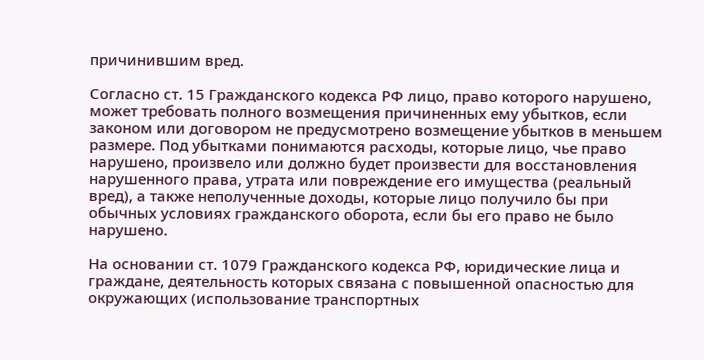причинившим вред.

Согласно ст. 15 Гражданского кодекса РФ лицо, право которого нарушено, может требовать полного возмещения причиненных ему убытков, если законом или договором не предусмотрено возмещение убытков в меньшем размере. Под убытками понимаются расходы, которые лицо, чье право нарушено, произвело или должно будет произвести для восстановления нарушенного права, утрата или повреждение его имущества (реальный вред), а также неполученные доходы, которые лицо получило бы при обычных условиях гражданского оборота, если бы его право не было нарушено.

На основании ст. 1079 Гражданского кодекса РФ, юридические лица и граждане, деятельность которых связана с повышенной опасностью для окружающих (использование транспортных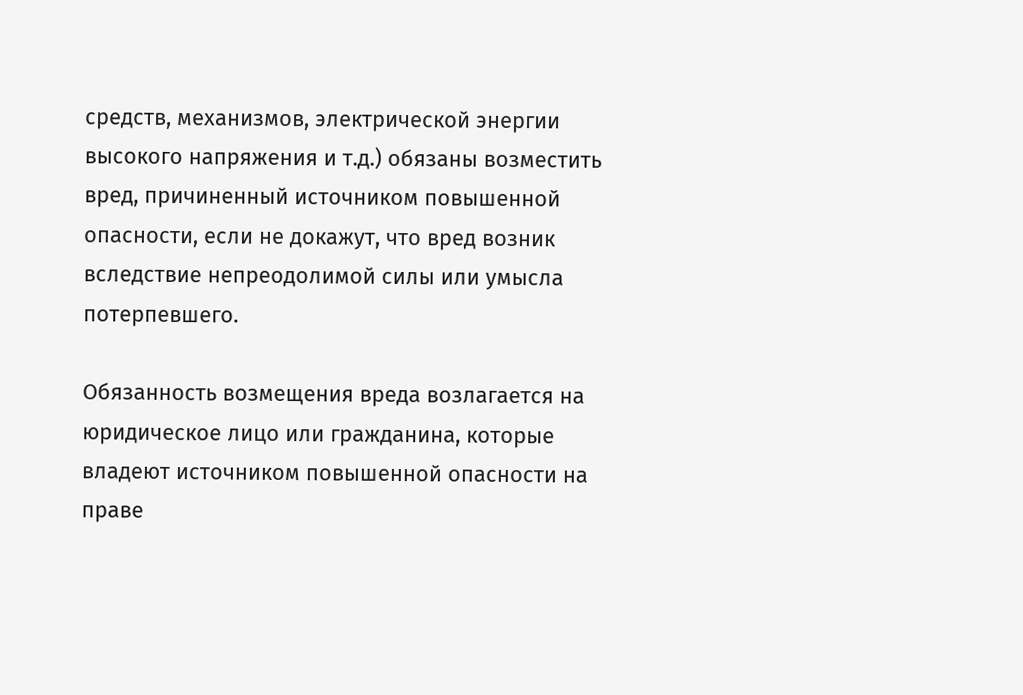средств, механизмов, электрической энергии высокого напряжения и т.д.) обязаны возместить вред, причиненный источником повышенной опасности, если не докажут, что вред возник вследствие непреодолимой силы или умысла потерпевшего.

Обязанность возмещения вреда возлагается на юридическое лицо или гражданина, которые владеют источником повышенной опасности на праве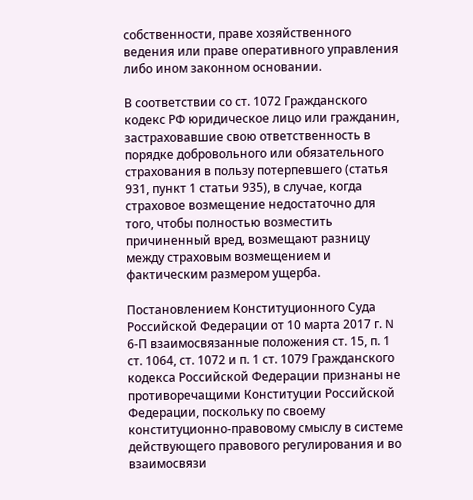собственности, праве хозяйственного ведения или праве оперативного управления либо ином законном основании.

В соответствии со ст. 1072 Гражданского кодекс РФ юридическое лицо или гражданин, застраховавшие свою ответственность в порядке добровольного или обязательного страхования в пользу потерпевшего (статья 931, пункт 1 статьи 935), в случае, когда страховое возмещение недостаточно для того, чтобы полностью возместить причиненный вред, возмещают разницу между страховым возмещением и фактическим размером ущерба.

Постановлением Конституционного Суда Российской Федерации от 10 марта 2017 г. N 6-П взаимосвязанные положения ст. 15, п. 1 ст. 1064, ст. 1072 и п. 1 ст. 1079 Гражданского кодекса Российской Федерации признаны не противоречащими Конституции Российской Федерации, поскольку по своему конституционно-правовому смыслу в системе действующего правового регулирования и во взаимосвязи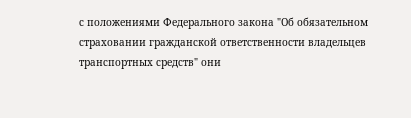с положениями Федерального закона "Об обязательном страховании гражданской ответственности владельцев транспортных средств" они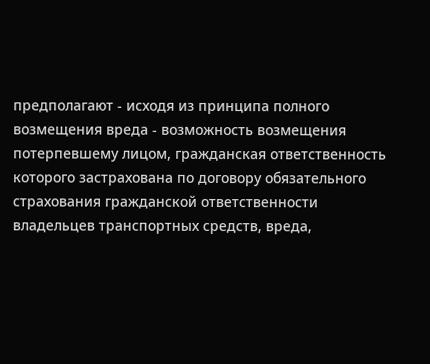предполагают - исходя из принципа полного возмещения вреда - возможность возмещения потерпевшему лицом, гражданская ответственность которого застрахована по договору обязательного страхования гражданской ответственности владельцев транспортных средств, вреда,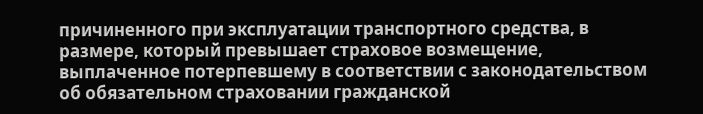причиненного при эксплуатации транспортного средства, в размере, который превышает страховое возмещение, выплаченное потерпевшему в соответствии с законодательством об обязательном страховании гражданской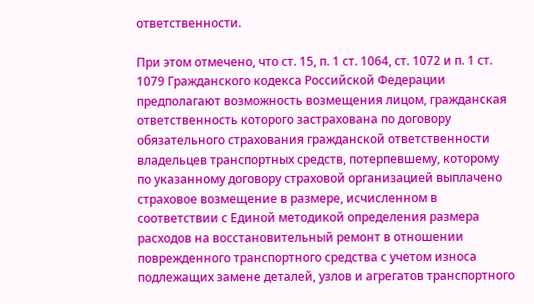ответственности.

При этом отмечено, что ст. 15, п. 1 ст. 1064, ст. 1072 и п. 1 ст. 1079 Гражданского кодекса Российской Федерации предполагают возможность возмещения лицом, гражданская ответственность которого застрахована по договору обязательного страхования гражданской ответственности владельцев транспортных средств, потерпевшему, которому по указанному договору страховой организацией выплачено страховое возмещение в размере, исчисленном в соответствии с Единой методикой определения размера расходов на восстановительный ремонт в отношении поврежденного транспортного средства с учетом износа подлежащих замене деталей, узлов и агрегатов транспортного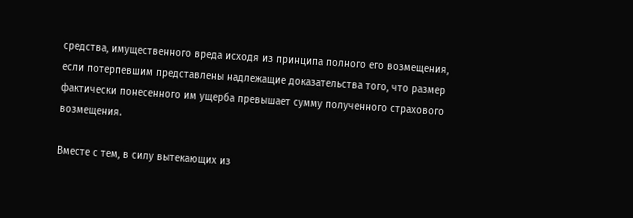средства, имущественного вреда исходя из принципа полного его возмещения, если потерпевшим представлены надлежащие доказательства того, что размер фактически понесенного им ущерба превышает сумму полученного страхового возмещения.

Вместе с тем, в силу вытекающих из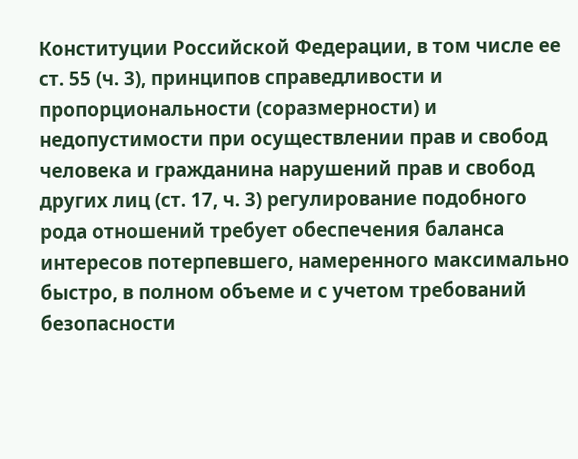Конституции Российской Федерации, в том числе ее ст. 55 (ч. 3), принципов справедливости и пропорциональности (соразмерности) и недопустимости при осуществлении прав и свобод человека и гражданина нарушений прав и свобод других лиц (ст. 17, ч. 3) регулирование подобного рода отношений требует обеспечения баланса интересов потерпевшего, намеренного максимально быстро, в полном объеме и с учетом требований безопасности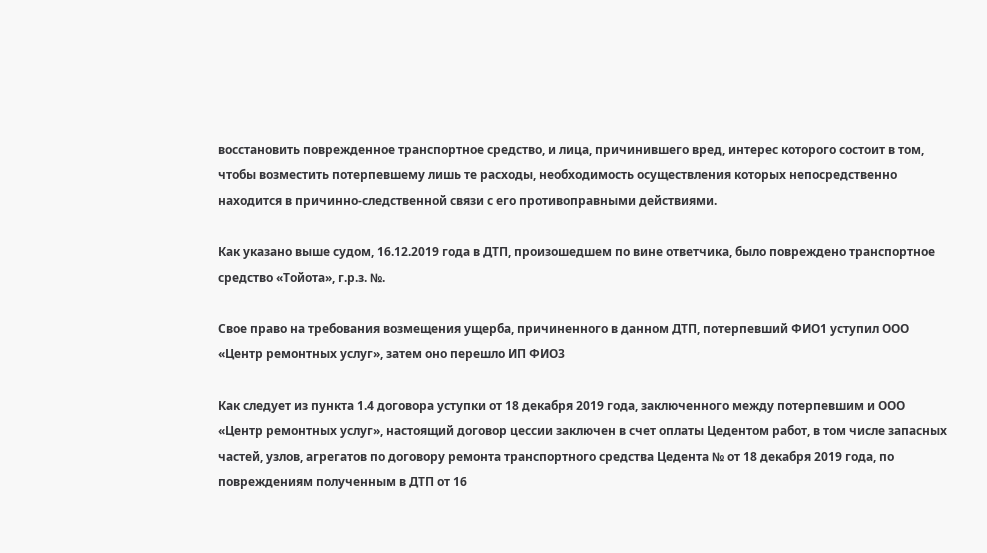восстановить поврежденное транспортное средство, и лица, причинившего вред, интерес которого состоит в том, чтобы возместить потерпевшему лишь те расходы, необходимость осуществления которых непосредственно находится в причинно-следственной связи с его противоправными действиями.

Как указано выше судом, 16.12.2019 года в ДТП, произошедшем по вине ответчика, было повреждено транспортное средство «Тойота», г.р.з. №.

Свое право на требования возмещения ущерба, причиненного в данном ДТП, потерпевший ФИО1 уступил ООО «Центр ремонтных услуг», затем оно перешло ИП ФИО3

Как следует из пункта 1.4 договора уступки от 18 декабря 2019 года, заключенного между потерпевшим и ООО «Центр ремонтных услуг», настоящий договор цессии заключен в счет оплаты Цедентом работ, в том числе запасных частей, узлов, агрегатов по договору ремонта транспортного средства Цедента № от 18 декабря 2019 года, по повреждениям полученным в ДТП от 16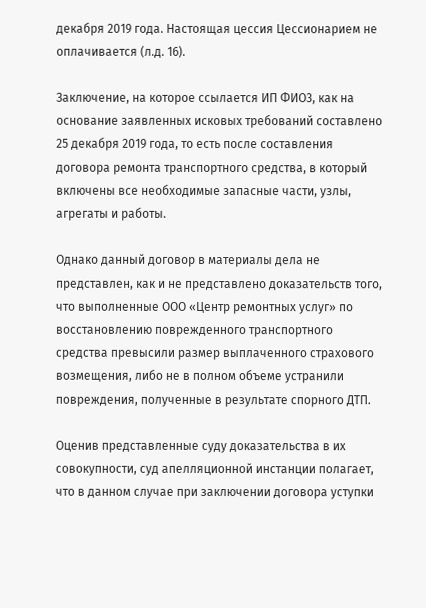декабря 2019 года. Настоящая цессия Цессионарием не оплачивается (л.д. 16).

Заключение, на которое ссылается ИП ФИО3, как на основание заявленных исковых требований составлено 25 декабря 2019 года, то есть после составления договора ремонта транспортного средства, в который включены все необходимые запасные части, узлы, агрегаты и работы.

Однако данный договор в материалы дела не представлен, как и не представлено доказательств того, что выполненные ООО «Центр ремонтных услуг» по восстановлению поврежденного транспортного средства превысили размер выплаченного страхового возмещения, либо не в полном объеме устранили повреждения, полученные в результате спорного ДТП.

Оценив представленные суду доказательства в их совокупности, суд апелляционной инстанции полагает, что в данном случае при заключении договора уступки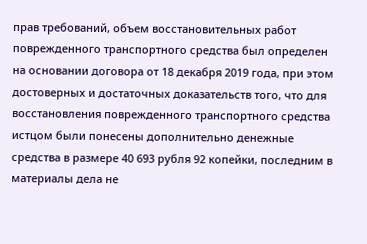прав требований, объем восстановительных работ поврежденного транспортного средства был определен на основании договора от 18 декабря 2019 года, при этом достоверных и достаточных доказательств того, что для восстановления поврежденного транспортного средства истцом были понесены дополнительно денежные средства в размере 40 693 рубля 92 копейки, последним в материалы дела не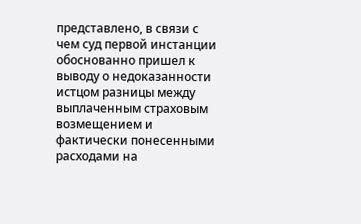представлено, в связи с чем суд первой инстанции обоснованно пришел к выводу о недоказанности истцом разницы между выплаченным страховым возмещением и фактически понесенными расходами на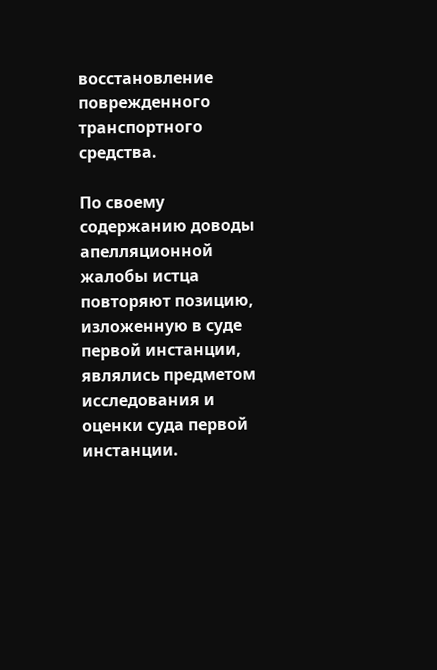восстановление поврежденного транспортного средства.

По своему содержанию доводы апелляционной жалобы истца повторяют позицию, изложенную в суде первой инстанции, являлись предметом исследования и оценки суда первой инстанции.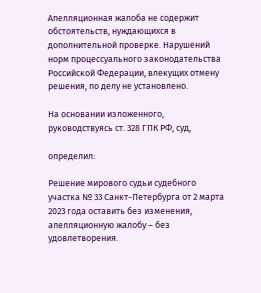Апелляционная жалоба не содержит обстоятельств, нуждающихся в дополнительной проверке. Нарушений норм процессуального законодательства Российской Федерации, влекущих отмену решения, по делу не установлено.

На основании изложенного, руководствуясь ст. 328 ГПК РФ, суд,

определил:

Решение мирового судьи судебного участка № 33 Санкт-Петербурга от 2 марта 2023 года оставить без изменения, апелляционную жалобу – без удовлетворения.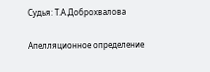Судья: Т.А.Доброхвалова

Апелляционное определение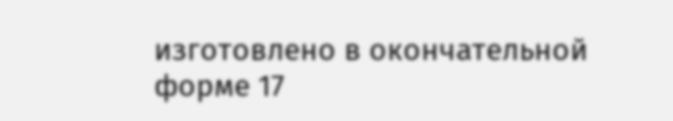изготовлено в окончательной форме 17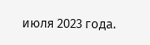июля 2023 года.